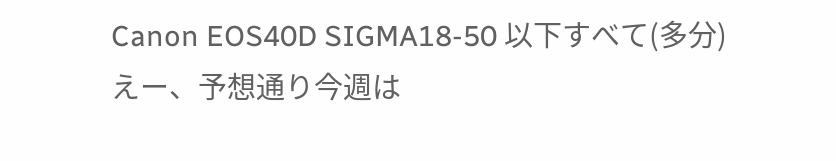Canon EOS40D SIGMA18-50 以下すべて(多分)
えー、予想通り今週は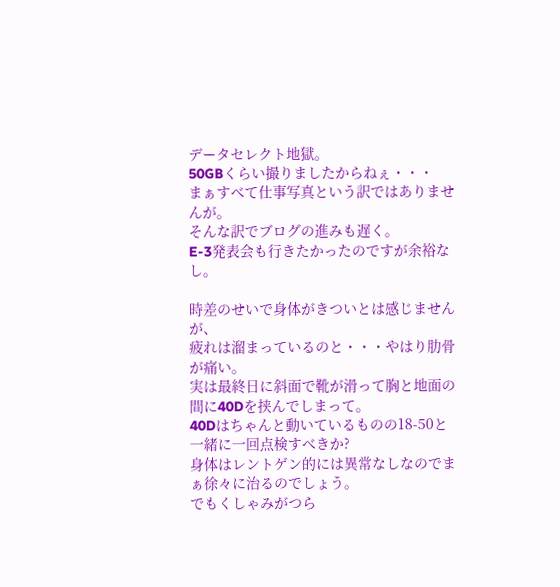データセレクト地獄。
50GBくらい撮りましたからねぇ・・・
まぁすべて仕事写真という訳ではありませんが。
そんな訳でブログの進みも遅く。
E-3発表会も行きたかったのですが余裕なし。

時差のせいで身体がきついとは感じませんが、
疲れは溜まっているのと・・・やはり肋骨が痛い。
実は最終日に斜面で靴が滑って胸と地面の間に40Dを挟んでしまって。
40Dはちゃんと動いているものの18-50と一緒に一回点検すべきか?
身体はレントゲン的には異常なしなのでまぁ徐々に治るのでしょう。
でもくしゃみがつら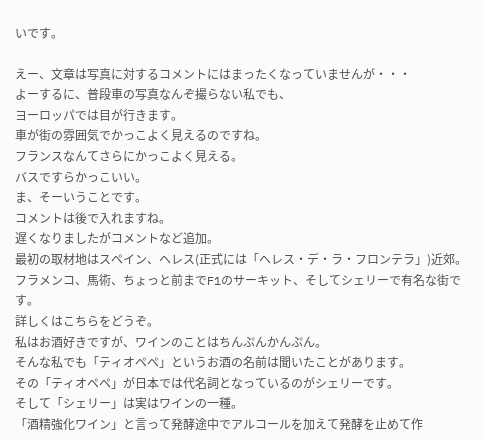いです。

えー、文章は写真に対するコメントにはまったくなっていませんが・・・
よーするに、普段車の写真なんぞ撮らない私でも、
ヨーロッパでは目が行きます。
車が街の雰囲気でかっこよく見えるのですね。
フランスなんてさらにかっこよく見える。
バスですらかっこいい。
ま、そーいうことです。
コメントは後で入れますね。
遅くなりましたがコメントなど追加。
最初の取材地はスペイン、ヘレス(正式には「ヘレス・デ・ラ・フロンテラ」)近郊。
フラメンコ、馬術、ちょっと前までF1のサーキット、そしてシェリーで有名な街です。
詳しくはこちらをどうぞ。
私はお酒好きですが、ワインのことはちんぷんかんぷん。
そんな私でも「ティオペペ」というお酒の名前は聞いたことがあります。
その「ティオペペ」が日本では代名詞となっているのがシェリーです。
そして「シェリー」は実はワインの一種。
「酒精強化ワイン」と言って発酵途中でアルコールを加えて発酵を止めて作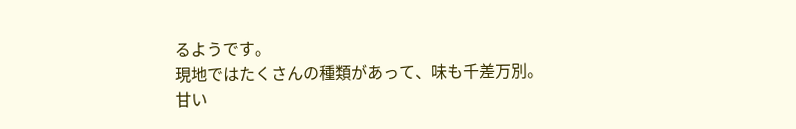るようです。
現地ではたくさんの種類があって、味も千差万別。
甘い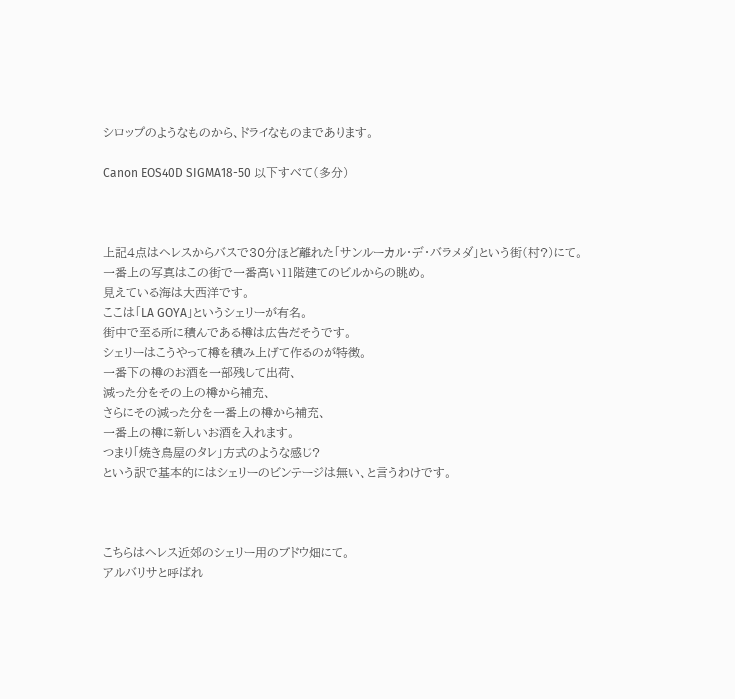シロップのようなものから、ドライなものまであります。

Canon EOS40D SIGMA18-50 以下すべて(多分)



上記4点はヘレスからバスで30分ほど離れた「サンルーカル・デ・バラメダ」という街(村?)にて。
一番上の写真はこの街で一番高い11階建てのビルからの眺め。
見えている海は大西洋です。
ここは「LA GOYA」というシェリーが有名。
街中で至る所に積んである樽は広告だそうです。
シェリーはこうやって樽を積み上げて作るのが特徴。
一番下の樽のお酒を一部残して出荷、
減った分をその上の樽から補充、
さらにその減った分を一番上の樽から補充、
一番上の樽に新しいお酒を入れます。
つまり「焼き鳥屋のタレ」方式のような感じ?
という訳で基本的にはシェリーのビンテージは無い、と言うわけです。



こちらはヘレス近郊のシェリー用のブドウ畑にて。
アルバリサと呼ばれ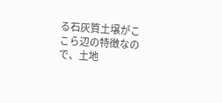る石灰質土壌がここら辺の特徴なので、土地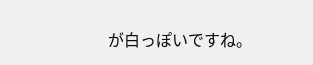が白っぽいですね。